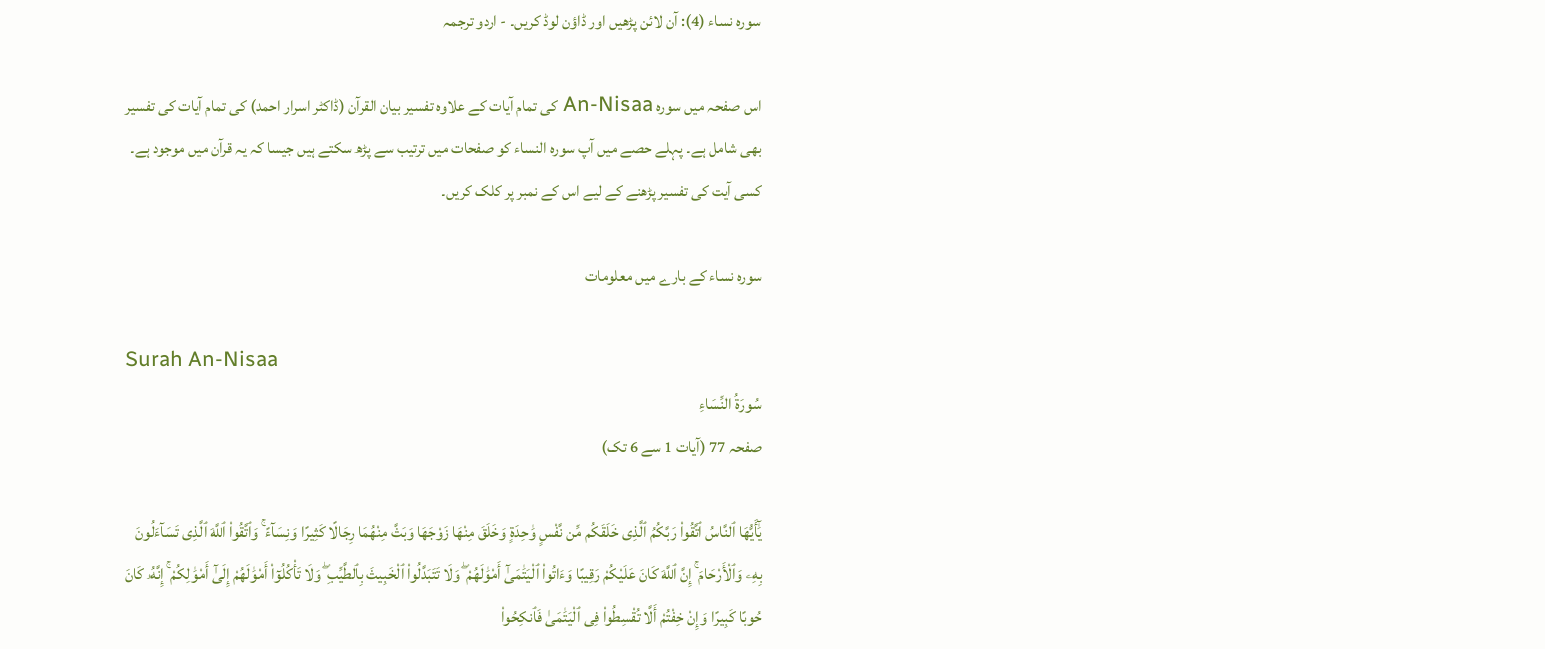سورہ نساء (4): آن لائن پڑھیں اور ڈاؤن لوڈ کریں۔ - اردو ترجمہ

اس صفحہ میں سورہ An-Nisaa کی تمام آیات کے علاوہ تفسیر بیان القرآن (ڈاکٹر اسرار احمد) کی تمام آیات کی تفسیر بھی شامل ہے۔ پہلے حصے میں آپ سورہ النساء کو صفحات میں ترتیب سے پڑھ سکتے ہیں جیسا کہ یہ قرآن میں موجود ہے۔ کسی آیت کی تفسیر پڑھنے کے لیے اس کے نمبر پر کلک کریں۔

سورہ نساء کے بارے میں معلومات

Surah An-Nisaa
سُورَةُ النِّسَاءِ
صفحہ 77 (آیات 1 سے 6 تک)

يَٰٓأَيُّهَا ٱلنَّاسُ ٱتَّقُوا۟ رَبَّكُمُ ٱلَّذِى خَلَقَكُم مِّن نَّفْسٍ وَٰحِدَةٍ وَخَلَقَ مِنْهَا زَوْجَهَا وَبَثَّ مِنْهُمَا رِجَالًا كَثِيرًا وَنِسَآءً ۚ وَٱتَّقُوا۟ ٱللَّهَ ٱلَّذِى تَسَآءَلُونَ بِهِۦ وَٱلْأَرْحَامَ ۚ إِنَّ ٱللَّهَ كَانَ عَلَيْكُمْ رَقِيبًا وَءَاتُوا۟ ٱلْيَتَٰمَىٰٓ أَمْوَٰلَهُمْ ۖ وَلَا تَتَبَدَّلُوا۟ ٱلْخَبِيثَ بِٱلطَّيِّبِ ۖ وَلَا تَأْكُلُوٓا۟ أَمْوَٰلَهُمْ إِلَىٰٓ أَمْوَٰلِكُمْ ۚ إِنَّهُۥ كَانَ حُوبًا كَبِيرًا وَإِنْ خِفْتُمْ أَلَّا تُقْسِطُوا۟ فِى ٱلْيَتَٰمَىٰ فَٱنكِحُوا۟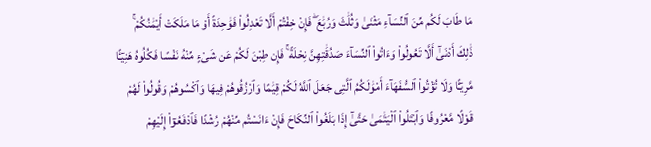مَا طَابَ لَكُم مِّنَ ٱلنِّسَآءِ مَثْنَىٰ وَثُلَٰثَ وَرُبَٰعَ ۖ فَإِنْ خِفْتُمْ أَلَّا تَعْدِلُوا۟ فَوَٰحِدَةً أَوْ مَا مَلَكَتْ أَيْمَٰنُكُمْ ۚ ذَٰلِكَ أَدْنَىٰٓ أَلَّا تَعُولُوا۟ وَءَاتُوا۟ ٱلنِّسَآءَ صَدُقَٰتِهِنَّ نِحْلَةً ۚ فَإِن طِبْنَ لَكُمْ عَن شَىْءٍ مِّنْهُ نَفْسًا فَكُلُوهُ هَنِيٓـًٔا مَّرِيٓـًٔا وَلَا تُؤْتُوا۟ ٱلسُّفَهَآءَ أَمْوَٰلَكُمُ ٱلَّتِى جَعَلَ ٱللَّهُ لَكُمْ قِيَٰمًا وَٱرْزُقُوهُمْ فِيهَا وَٱكْسُوهُمْ وَقُولُوا۟ لَهُمْ قَوْلًا مَّعْرُوفًا وَٱبْتَلُوا۟ ٱلْيَتَٰمَىٰ حَتَّىٰٓ إِذَا بَلَغُوا۟ ٱلنِّكَاحَ فَإِنْ ءَانَسْتُم مِّنْهُمْ رُشْدًا فَٱدْفَعُوٓا۟ إِلَيْهِمْ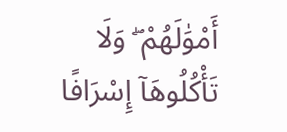أَمْوَٰلَهُمْ ۖ وَلَا تَأْكُلُوهَآ إِسْرَافًا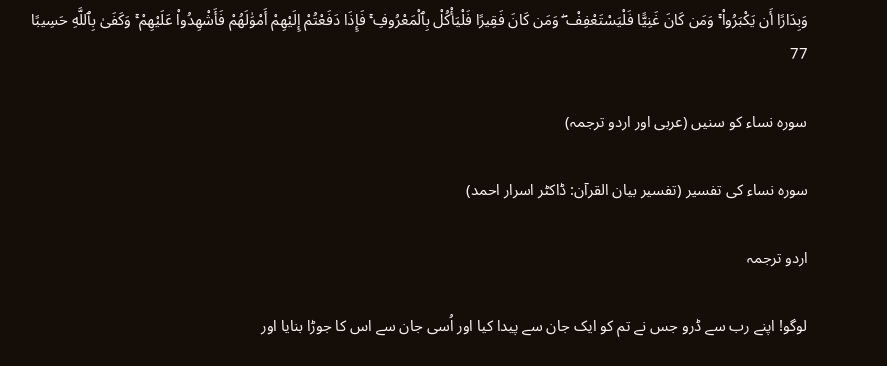وَبِدَارًا أَن يَكْبَرُوا۟ ۚ وَمَن كَانَ غَنِيًّا فَلْيَسْتَعْفِفْ ۖ وَمَن كَانَ فَقِيرًا فَلْيَأْكُلْ بِٱلْمَعْرُوفِ ۚ فَإِذَا دَفَعْتُمْ إِلَيْهِمْ أَمْوَٰلَهُمْ فَأَشْهِدُوا۟ عَلَيْهِمْ ۚ وَكَفَىٰ بِٱللَّهِ حَسِيبًا
77

سورہ نساء کو سنیں (عربی اور اردو ترجمہ)

سورہ نساء کی تفسیر (تفسیر بیان القرآن: ڈاکٹر اسرار احمد)

اردو ترجمہ

لوگو! اپنے رب سے ڈرو جس نے تم کو ایک جان سے پیدا کیا اور اُسی جان سے اس کا جوڑا بنایا اور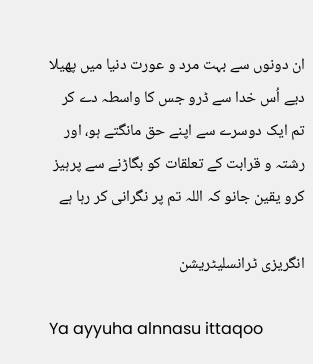ان دونوں سے بہت مرد و عورت دنیا میں پھیلا دیے اُس خدا سے ڈرو جس کا واسطہ دے کر تم ایک دوسرے سے اپنے حق مانگتے ہو، اور رشتہ و قرابت کے تعلقات کو بگاڑنے سے پرہیز کرو یقین جانو کہ اللہ تم پر نگرانی کر رہا ہے

انگریزی ٹرانسلیٹریشن

Ya ayyuha alnnasu ittaqoo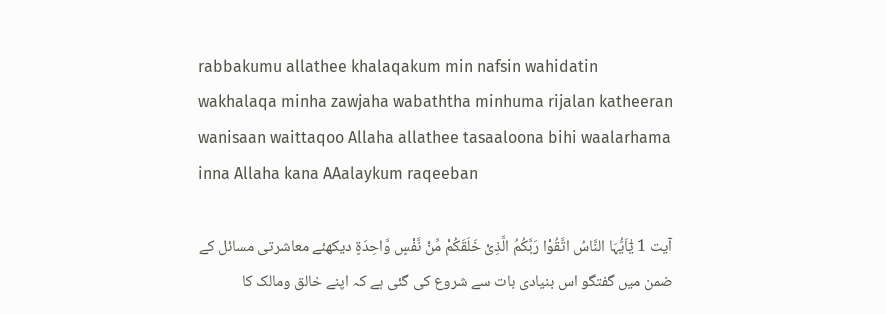rabbakumu allathee khalaqakum min nafsin wahidatin wakhalaqa minha zawjaha wabaththa minhuma rijalan katheeran wanisaan waittaqoo Allaha allathee tasaaloona bihi waalarhama inna Allaha kana AAalaykum raqeeban

آیت 1 یٰٓاَیُّہَا النَّاسُ اتَّقُوْا رَبَّکُمُ الَّذِیْ خَلَقَکُمْ مِّنْ نَّفْسٍ وَّاحِدَۃٍ دیکھئے معاشرتی مسائل کے ضمن میں گفتگو اس بنیادی بات سے شروع کی گئی ہے کہ اپنے خالق ومالک کا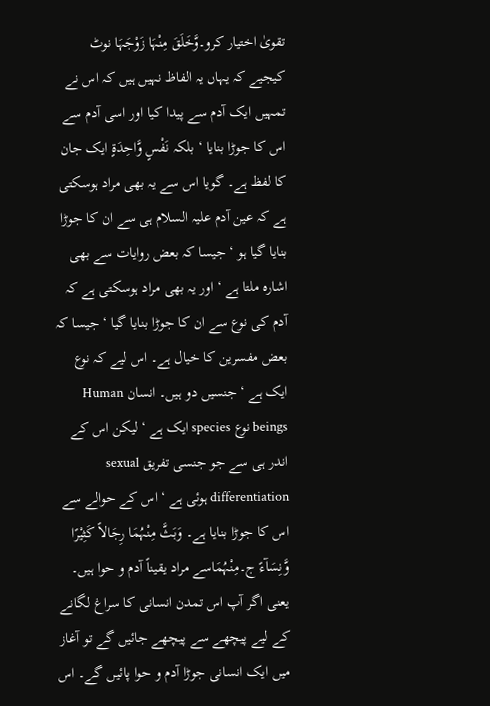تقویٰ اختیار کرو۔وَّخَلَقَ مِنْہَا زَوْجَہَا نوٹ کیجیے کہ یہاں یہ الفاظ نہیں ہیں کہ اس نے تمہیں ایک آدم سے پیدا کیا اور اسی آدم سے اس کا جوڑا بنایا ‘ بلکہ نَفْسٍ وَّاحِدَۃٍ ایک جان کا لفظ ہے۔ گویا اس سے یہ بھی مراد ہوسکتی ہے کہ عین آدم علیہ السلام ہی سے ان کا جوڑا بنایا گیا ہو ‘ جیسا کہ بعض روایات سے بھی اشارہ ملتا ہے ‘ اور یہ بھی مراد ہوسکتی ہے کہ آدم کی نوع سے ان کا جوڑا بنایا گیا ‘ جیسا کہ بعض مفسرین کا خیال ہے۔ اس لیے کہ نوع ایک ہے ‘ جنسیں دو ہیں۔ انسان Human beings نوع species ایک ہے ‘ لیکن اس کے اندر ہی سے جو جنسی تفریق sexual differentiation ہوئی ہے ‘ اس کے حوالے سے اس کا جوڑا بنایا ہے۔ وَبَثَّ مِنْہُمَا رِجَالاً کَثِیْرًا وَّنِسَآءً ج۔مِنْہُمَاسے مراد یقیناً آدم و حوا ہیں۔ یعنی اگر آپ اس تمدن انسانی کا سراغ لگانے کے لیے پیچھے سے پیچھے جائیں گے تو آغاز میں ایک انسانی جوڑا آدم و حوا پائیں گے۔ اس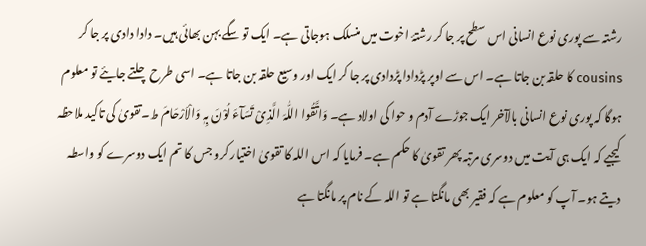رشتہ سے پوری نوع انسانی اس سطح پر جا کر رشتۂ اخوت میں منسلک ہوجاتی ہے۔ ایک تو سگے بہن بھائی ہیں۔ دادا دادی پر جا کر cousins کا حلقہ بن جاتا ہے۔ اس سے اوپر پڑدادا پڑدادی پر جا کر ایک اور وسیع حلقہ بن جاتا ہے۔ اسی طرح چلتے جایئے تو معلوم ہوگا کہ پوری نوع انسانی بالآخر ایک جوڑے آدم و حوا کی اولاد ہے۔ وَاتَّقُوا اللّٰہَ الَّذِیْ تَسَآءَ لُوْنَ بِہٖ وَالْاَرْحَامَ ط۔تقویٰ کی تاکید ملاحظہ کیجیے کہ ایک ہی آیت میں دوسری مرتبہ پھر تقویٰ کا حکم ہے۔ فرمایا کہ اس اللہ کا تقویٰ اختیار کرو جس کا تم ایک دوسرے کو واسطہ دیتے ہو۔ آپ کو معلوم ہے کہ فقیر بھی مانگتا ہے تو اللہ کے نام پر مانگتا ہے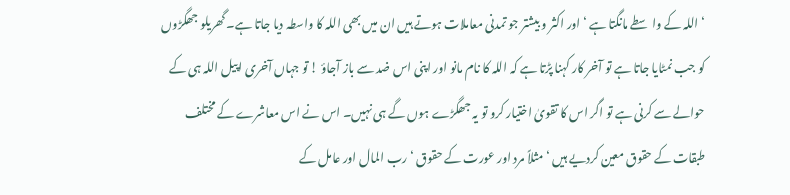‘ اللہ کے واسطے مانگتا ہے ‘ اور اکثر و بیشتر جو تمدنی معاملات ہوتے ہیں ان میں بھی اللہ کا واسطہ دیا جاتا ہے۔ گھریلو جھگڑوں کو جب نمٹایا جاتا ہے تو آخر کار کہنا پڑتا ہے کہ اللہ کا نام مانو اور اپنی اس ضد سے باز آجاؤ ! تو جہاں آخری اپیل اللہ ہی کے حوالے سے کرنی ہے تو اگر اس کا تقویٰ اختیار کرو تو یہ جھگڑے ہوں گے ہی نہیں۔ اس نے اس معاشرے کے مختلف طبقات کے حقوق معین کردیے ہیں ‘ مثلاً مرد اور عورت کے حقوق ‘ رب المال اور عامل کے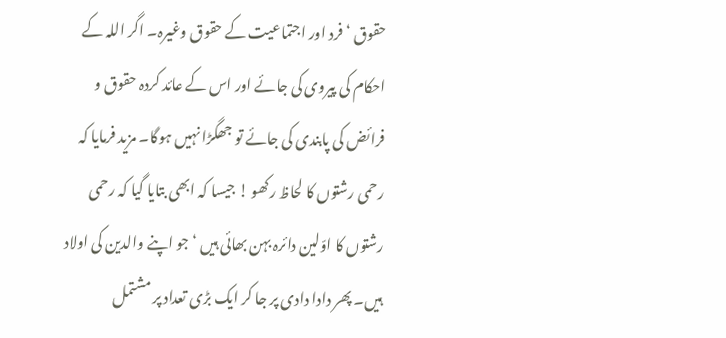حقوق ‘ فرد اور اجتماعیت کے حقوق وغیرہ۔ اگر اللہ کے احکام کی پیروی کی جائے اور اس کے عائد کردہ حقوق و فرائض کی پابندی کی جائے تو جھگڑا نہیں ہوگا۔ مزید فرمایا کہ رحمی رشتوں کا لحاظ رکھو ! جیسا کہ ابھی بتایا گیا کہ رحمی رشتوں کا اوّلین دائرہ بہن بھائی ہیں ‘ جو اپنے والدین کی اولاد ہیں۔ پھر دادا دادی پر جا کر ایک بڑی تعداد پر مشتمل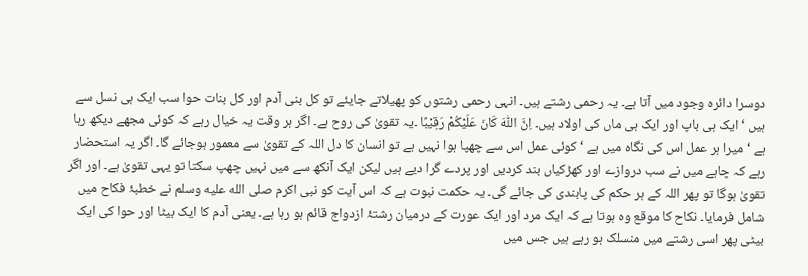دوسرا دائرہ وجود میں آتا ہے۔ یہ رحمی رشتے ہیں۔ انہی رحمی رشتوں کو پھیلاتے جایئے تو کل بنی آدم اور کل بنات حوا سب ایک ہی نسل سے ہیں ‘ ایک ہی باپ اور ایک ہی ماں کی اولاد ہیں۔ اِنَّ اللّٰہَ کَانَ عَلَیْکُمْ رَقِیْبًا ۔یہ تقویٰ کی روح ہے۔ اگر ہر وقت یہ خیال رہے کہ کوئی مجھے دیکھ رہا ہے ‘ میرا ہر عمل اس کی نگاہ میں ہے ‘ کوئی عمل اس سے چھپا ہوا نہیں ہے تو انسان کا دل اللہ کے تقویٰ سے معمور ہوجائے گا۔ اگر یہ استحضار رہے کہ چاہے میں نے سب دروازے اور کھڑکیاں بند کردیں اور پردے گرا دیے ہیں لیکن ایک آنکھ سے میں نہیں چھپ سکتا تو یہی تقویٰ ہے۔ اور اگر تقویٰ ہوگا تو پھر اللہ کے ہر حکم کی پابندی کی جائے گی۔ یہ حکمت نبوت ہے کہ اس آیت کو نبی اکرم صلى الله عليه وسلم نے خطبۂ فکاح میں شامل فرمایا۔ نکاح کا موقع وہ ہوتا ہے کہ ایک مرد اور ایک عورت کے درمیان رشتۂ ازدواج قائم ہو رہا ہے۔ یعنی آدم کا ایک بیٹا اور حوا کی ایک بیٹی پھر اسی رشتے میں منسلک ہو رہے ہیں جس میں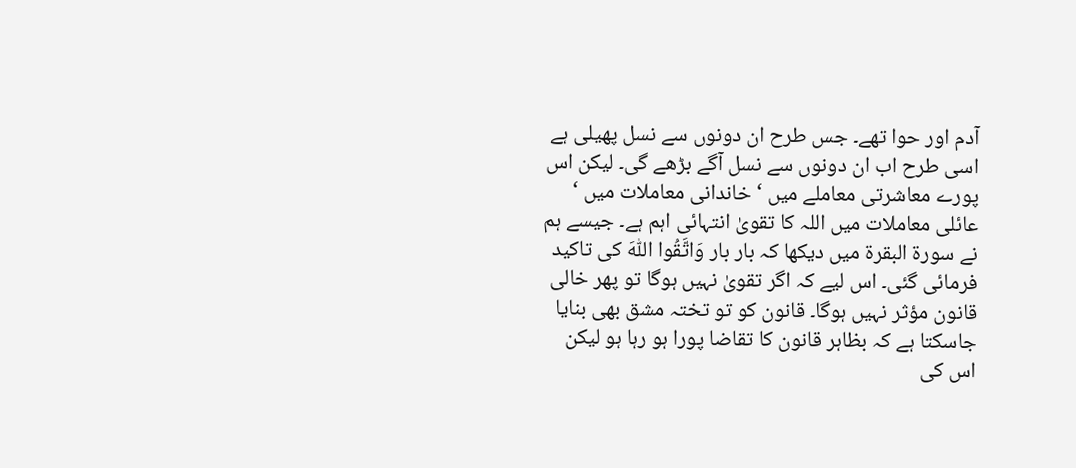آدم اور حوا تھے۔ جس طرح ان دونوں سے نسل پھیلی ہے اسی طرح اب ان دونوں سے نسل آگے بڑھے گی۔ لیکن اس پورے معاشرتی معاملے میں ‘ خاندانی معاملات میں ‘ عائلی معاملات میں اللہ کا تقویٰ انتہائی اہم ہے۔ جیسے ہم نے سورة البقرۃ میں دیکھا کہ بار بار وَاتَّقُوا اللّٰہَ کی تاکید فرمائی گئی۔ اس لیے کہ اگر تقویٰ نہیں ہوگا تو پھر خالی قانون مؤثر نہیں ہوگا۔ قانون کو تو تختہ مشق بھی بنایا جاسکتا ہے کہ بظاہر قانون کا تقاضا پورا ہو رہا ہو لیکن اس کی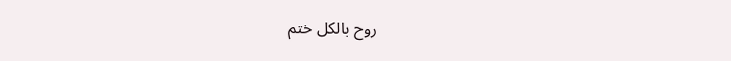روح بالکل ختم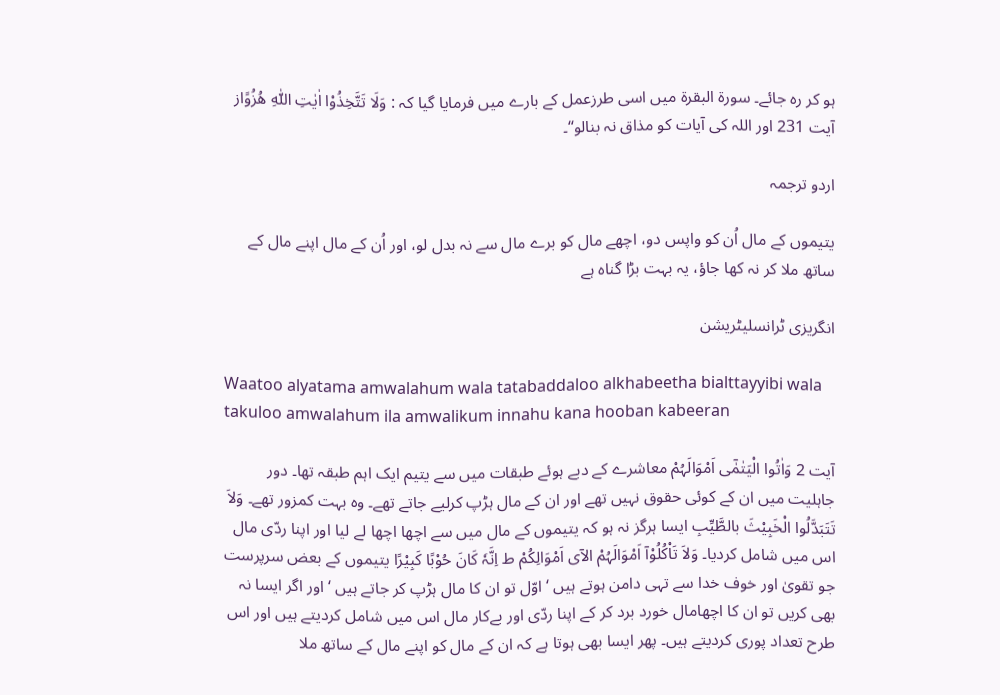ہو کر رہ جائے۔ سورة البقرۃ میں اسی طرزعمل کے بارے میں فرمایا گیا کہ : وَلَا تَتَّخِذُوْا اٰیٰتِ اللّٰہِ ھُزُوًاز آیت 231 اور اللہ کی آیات کو مذاق نہ بنالو“۔

اردو ترجمہ

یتیموں کے مال اُن کو واپس دو، اچھے مال کو برے مال سے نہ بدل لو، اور اُن کے مال اپنے مال کے ساتھ ملا کر نہ کھا جاؤ، یہ بہت بڑا گناہ ہے

انگریزی ٹرانسلیٹریشن

Waatoo alyatama amwalahum wala tatabaddaloo alkhabeetha bialttayyibi wala takuloo amwalahum ila amwalikum innahu kana hooban kabeeran

آیت 2 وَاٰتُوا الْیَتٰمٰٓی اَمْوَالَہُمْ معاشرے کے دبے ہوئے طبقات میں سے یتیم ایک اہم طبقہ تھا۔ دور جاہلیت میں ان کے کوئی حقوق نہیں تھے اور ان کے مال ہڑپ کرلیے جاتے تھے۔ وہ بہت کمزور تھے۔ وَلاَ تَتَبَدَّلُوا الْخَبِیْثَ بالطَّیِّبِ ایسا ہرگز نہ ہو کہ یتیموں کے مال میں سے اچھا اچھا لے لیا اور اپنا ردّی مال اس میں شامل کردیا۔ وَلاَ تَاْکُلُوْآ اَمْوَالَہُمْ الآی اَمْوَالِکُمْ ط اِنَّہٗ کَانَ حُوْبًا کَبِیْرًا یتیموں کے بعض سرپرست جو تقویٰ اور خوف خدا سے تہی دامن ہوتے ہیں ‘ اوّل تو ان کا مال ہڑپ کر جاتے ہیں ‘ اور اگر ایسا نہ بھی کریں تو ان کا اچھامال خورد برد کر کے اپنا ردّی اور بےکار مال اس میں شامل کردیتے ہیں اور اس طرح تعداد پوری کردیتے ہیں۔ پھر ایسا بھی ہوتا ہے کہ ان کے مال کو اپنے مال کے ساتھ ملا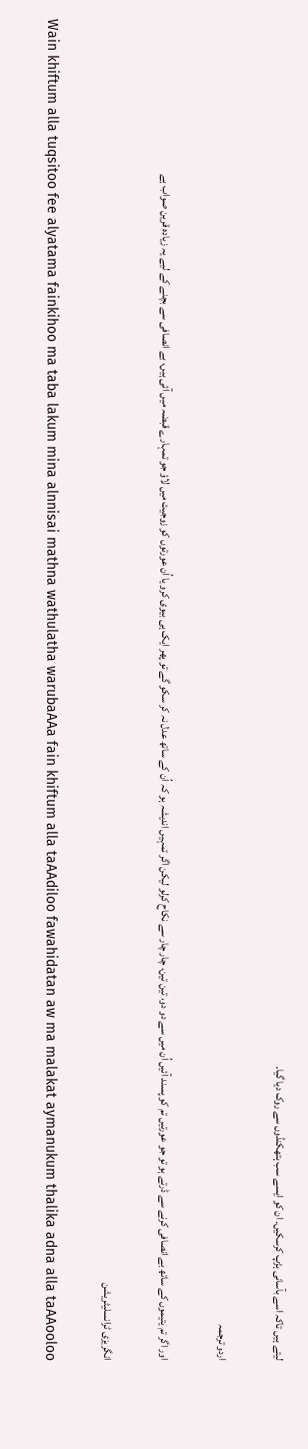لیتے ہیں تاکہ اسے بآسانی ہڑپ کرسکیں۔ ان کو ایسے سب ہتھکنڈوں سے روک دیا گیا۔

اردو ترجمہ

اور اگر تم یتیموں کے ساتھ بے انصافی کرنے سے ڈرتے ہو تو جو عورتیں تم کو پسند آئیں اُن میں سے دو دو، تین تین، چار چار سے نکاح کرلو لیکن اگر تمہیں اندیشہ ہو کہ اُن کے ساتھ عدل نہ کر سکو گے تو پھر ایک ہی بیوی کرو یا اُن عورتوں کو زوجیت میں لاؤ جو تمہارے قبضہ میں آئی ہیں، بے انصافی سے بچنے کے لیے یہ زیادہ قرین صواب ہے

انگریزی ٹرانسلیٹریشن

Wain khiftum alla tuqsitoo fee alyatama fainkihoo ma taba lakum mina alnnisai mathna wathulatha warubaAAa fain khiftum alla taAAdiloo fawahidatan aw ma malakat aymanukum thalika adna alla taAAooloo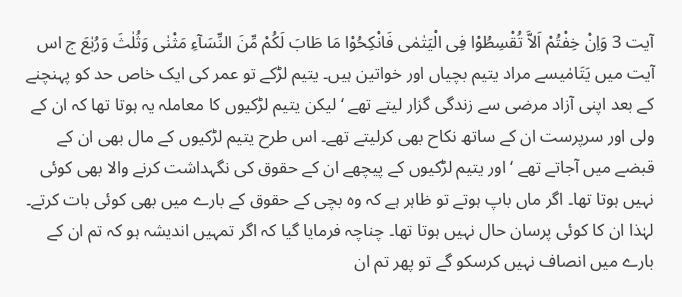آیت 3 وَاِنْ خِفْتُمْ اَلاَّ تُقْسِطُوْا فِی الْیَتٰمٰی فَانْکِحُوْا مَا طَابَ لَکُمْ مِّنَ النِّسَآءِ مَثْنٰی وَثُلٰثَ وَرُبٰعَ ج اس آیت میں یَتَامٰیسے مراد یتیم بچیاں اور خواتین ہیں۔ یتیم لڑکے تو عمر کی ایک خاص حد کو پہنچنے کے بعد اپنی آزاد مرضی سے زندگی گزار لیتے تھے ‘ لیکن یتیم لڑکیوں کا معاملہ یہ ہوتا تھا کہ ان کے ولی اور سرپرست ان کے ساتھ نکاح بھی کرلیتے تھے۔ اس طرح یتیم لڑکیوں کے مال بھی ان کے قبضے میں آجاتے تھے ‘ اور یتیم لڑکیوں کے پیچھے ان کے حقوق کی نگہداشت کرنے والا بھی کوئی نہیں ہوتا تھا۔ اگر ماں باپ ہوتے تو ظاہر ہے کہ وہ بچی کے حقوق کے بارے میں بھی کوئی بات کرتے۔ لہٰذا ان کا کوئی پرسان حال نہیں ہوتا تھا۔ چناچہ فرمایا گیا کہ اگر تمہیں اندیشہ ہو کہ تم ان کے بارے میں انصاف نہیں کرسکو گے تو پھر تم ان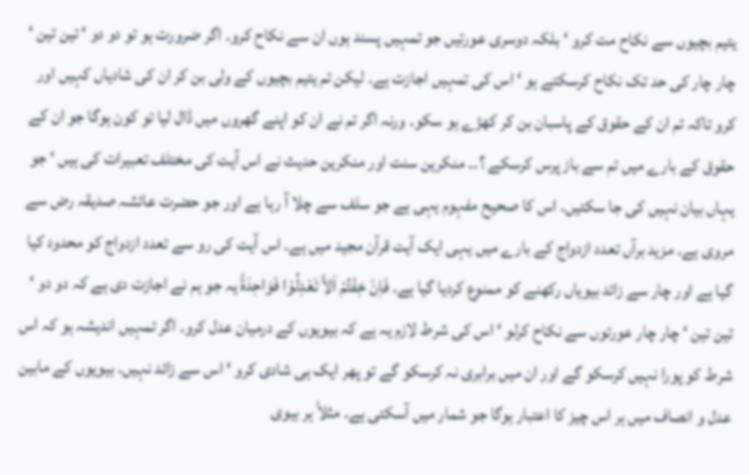یتیم بچیوں سے نکاح مت کرو ‘ بلکہ دوسری عورتیں جو تمہیں پسند ہوں ان سے نکاح کرو۔ اگر ضرورت ہو تو دو دو ‘ تین تین ‘ چار چار کی حد تک نکاح کرسکتے ہو ‘ اس کی تمہیں اجازت ہے۔ لیکن تم یتیم بچیوں کے ولی بن کر ان کی شادیاں کہیں اور کرو تاکہ تم ان کے حقوق کے پاسبان بن کر کھڑے ہو سکو۔ ورنہ اگر تم نے ان کو اپنے گھروں میں ڈال لیا تو کون ہوگا جو ان کے حقوق کے بارے میں تم سے باز پرس کرسکے ؟۔۔ منکرین سنت اور منکرین حدیث نے اس آیت کی مختلف تعبیرات کی ہیں ‘ جو یہاں بیان نہیں کی جا سکتیں۔ اس کا صحیح مفہوم یہی ہے جو سلف سے چلا آ رہا ہے اور جو حضرت عائشہ صدیقہ رض سے مروی ہے۔ مزید برآں تعدد ازدواج کے بارے میں یہی ایک آیت قرآن مجید میں ہے۔ اس آیت کی رو سے تعدد ازدواج کو محدود کیا گیا ہے اور چار سے زائد بیویاں رکھنے کو ممنوع کردیا گیا ہے۔ فَاِنْ خِفْتُمْ اَلاَّ تَعْدِلُوْا فَوَاحِدَۃً یہ جو ہم نے اجازت دی ہے کہ دو دو ‘ تین تین ‘ چار چار عورتوں سے نکاح کرلو ‘ اس کی شرط لازم یہ ہے کہ بیویوں کے درمیان عدل کرو۔ اگر تمہیں اندیشہ ہو کہ اس شرط کو پورا نہیں کرسکو گے اور ان میں برابری نہ کرسکو گے تو پھر ایک ہی شادی کرو ‘ اس سے زائد نہیں۔ بیویوں کے مابین عدل و انصاف میں ہر اس چیز کا اعتبار ہوگا جو شمار میں آسکتی ہے۔ مثلاً ہر بیوی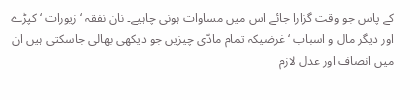کے پاس جو وقت گزارا جائے اس میں مساوات ہونی چاہیے۔ نان نفقہ ‘ زیورات ‘ کپڑے اور دیگر مال و اسباب ‘ غرضیکہ تمام مادّی چیزیں جو دیکھی بھالی جاسکتی ہیں ان میں انصاف اور عدل لازم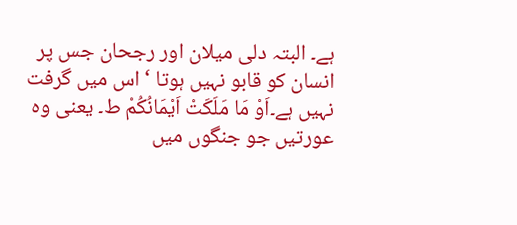ہے۔ البتہ دلی میلان اور رجحان جس پر انسان کو قابو نہیں ہوتا ‘ اس میں گرفت نہیں ہے۔اَوْ مَا مَلَکَتْ اَیْمَانُکُمْ ط۔ یعنی وہ عورتیں جو جنگوں میں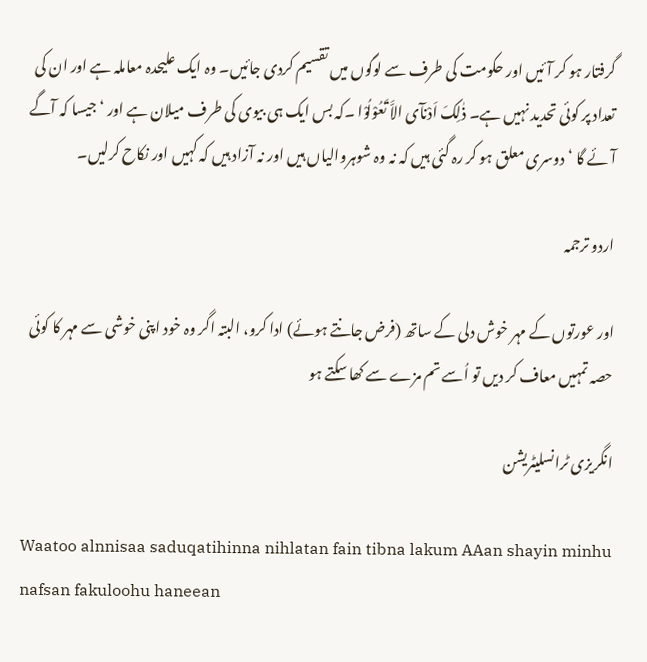گرفتار ہو کر آئیں اور حکومت کی طرف سے لوگوں میں تقسیم کردی جائیں۔ وہ ایک علیحدہ معاملہ ہے اور ان کی تعداد پر کوئی تحدید نہیں ہے۔ ذٰلِکَ اَدْنآی الاَّ تَعُوْلُوْا ۔کہ بس ایک ہی بیوی کی طرف میلان ہے اور ‘ جیسا کہ آگے آئے گا ‘ دوسری معلق ہو کر رہ گئی ہیں کہ نہ وہ شوہروالیاں ہیں اور نہ آزاد ہیں کہ کہیں اور نکاح کرلیں۔

اردو ترجمہ

اور عورتوں کے مہر خوش دلی کے ساتھ (فرض جانتے ہوئے) ادا کرو، البتہ اگر وہ خود اپنی خوشی سے مہر کا کوئی حصہ تمہیں معاف کر دیں تو اُسے تم مزے سے کھا سکتے ہو

انگریزی ٹرانسلیٹریشن

Waatoo alnnisaa saduqatihinna nihlatan fain tibna lakum AAan shayin minhu nafsan fakuloohu haneean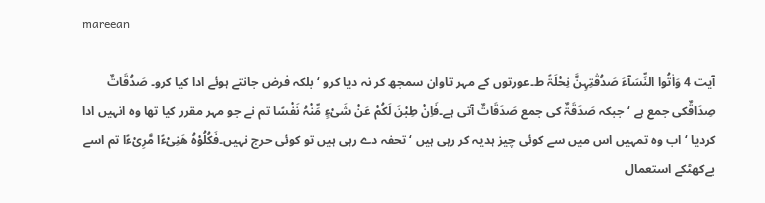mareean

آیت 4 وَاٰتُوا النِّسَآءَ صَدُقٰتِہِنَّ نِحْلَۃً ط۔عورتوں کے مہر تاوان سمجھ کر نہ دیا کرو ‘ بلکہ فرض جانتے ہوئے ادا کیا کرو۔ صَدُقَاتٌ صِدَاقٌکی جمع ہے ‘ جبکہ صَدَقَۃٌ کی جمع صَدَقَاتٌ آتی ہے۔فَاِنْ طِبْنَ لَکُمْ عَنْ شَیْءٍ مِّنْہُ نَفْسًا تم نے جو مہر مقرر کیا تھا وہ انہیں ادا کردیا ‘ اب وہ تمہیں اس میں سے کوئی چیز ہدیہ کر رہی ہیں ‘ تحفہ دے رہی ہیں تو کوئی حرج نہیں۔فَکُلُوْہُ ھَنِیْءًا مَّرِیْءًا تم اسے بےکھٹکے استعمال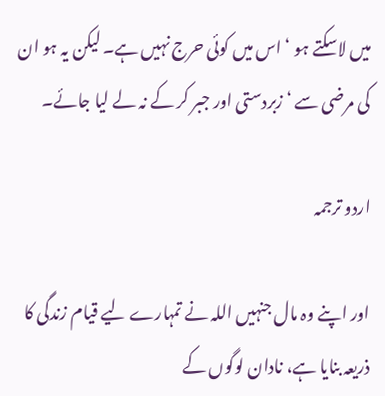میں لاسکتے ہو ‘ اس میں کوئی حرج نہیں ہے۔ لیکن یہ ہو ان کی مرضی سے ‘ زبردستی اور جبر کر کے نہ لے لیا جائے۔

اردو ترجمہ

اور اپنے وہ مال جنہیں اللہ نے تمہارے لیے قیام زندگی کا ذریعہ بنایا ہے، نادان لوگوں کے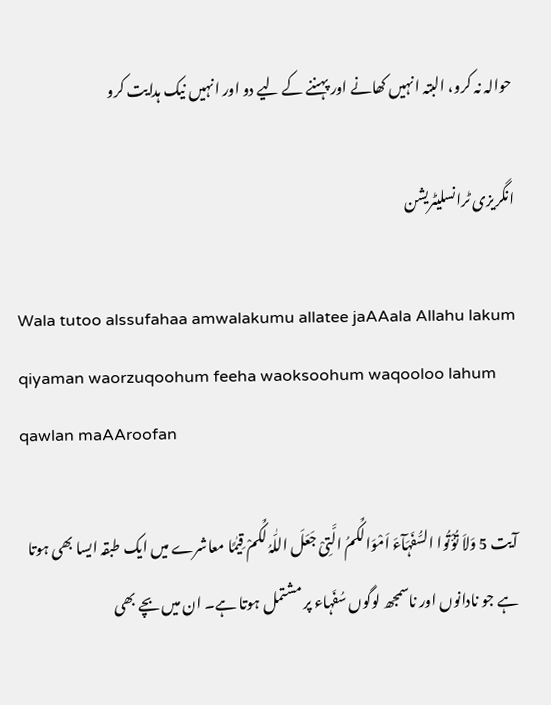حوالہ نہ کرو، البتہ انہیں کھانے اور پہننے کے لیے دو اور انہیں نیک ہدایت کرو

انگریزی ٹرانسلیٹریشن

Wala tutoo alssufahaa amwalakumu allatee jaAAala Allahu lakum qiyaman waorzuqoohum feeha waoksoohum waqooloo lahum qawlan maAAroofan

آیت 5 وَلاَ تُؤْتُوا السُّفَہَآءَ اَمْوَالَکُمُ الَّتِیْ جَعَلَ اللّٰہُ لَکُمْ قِیٰمًا معاشرے میں ایک طبقہ ایسا بھی ہوتا ہے جو نادانوں اور ناسمجھ لوگوں سُفَہاء پر مشتمل ہوتا ہے۔ ان میں بچے بھی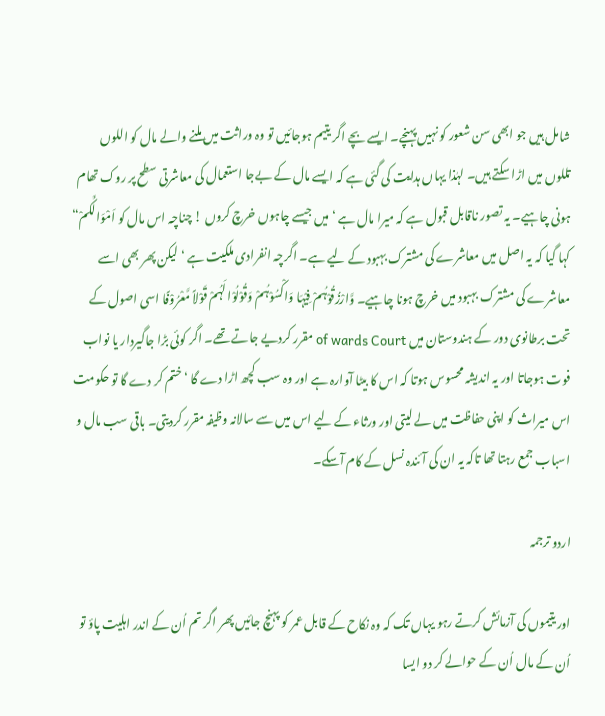شامل ہیں جو ابھی سن شعور کو نہیں پہنچے۔ ایسے بچے اگر یتیم ہوجائیں تو وہ وراثت میں ملنے والے مال کو اللوں تللوں میں اڑا سکتے ہیں۔ لہٰذا یہاں ہدایت کی گئی ہے کہ ایسے مال کے بےجا استعمال کی معاشرتی سطح پر روک تھام ہونی چاہیے۔ یہ تصور ناقابل قبول ہے کہ میرا مال ہے ‘ میں جیسے چاہوں خرچ کروں ! چناچہ اس مال کو اَمْوَالَکُمْ“ کہا گیا کہ یہ اصل میں معاشرے کی مشترک بہبود کے لیے ہے۔ اگرچہ انفرادی ملکیت ہے ‘ لیکن پھر بھی اسے معاشرے کی مشترک بہبود میں خرچ ہونا چاہیے۔ وَّارْزُقُوْہُمْ فِیْہَا وَاکْسُوْہُمْ وَقُوْلُوْا لَہُمْ قَوْلاً مَّعْرُوْفًا اسی اصول کے تحت برطانوی دور کے ہندوستان میں of wards Court مقرر کردیے جاتے تھے۔ اگر کوئی بڑا جاگیردار یا نواب فوت ہوجاتا اور یہ اندیشہ محسوس ہوتا کہ اس کا بیٹا آوارہ ہے اور وہ سب کچھ اڑا دے گا ‘ ختم کر دے گا تو حکومت اس میراث کو اپنی حفاظت میں لے لیتی اور ورثاء کے لیے اس میں سے سالانہ وظیفہ مقرر کردیتی۔ باقی سب مال و اسباب جمع رہتا تھا تاکہ یہ ان کی آئندہ نسل کے کام آسکے۔

اردو ترجمہ

اور یتیموں کی آزمائش کرتے رہو یہاں تک کہ وہ نکاح کے قابل عمر کو پہنچ جائیں پھر اگر تم اُن کے اندر اہلیت پاؤ تو اُن کے مال اُن کے حوالے کر دو ایسا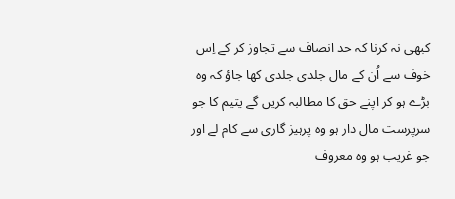کبھی نہ کرنا کہ حد انصاف سے تجاوز کر کے اِس خوف سے اُن کے مال جلدی جلدی کھا جاؤ کہ وہ بڑے ہو کر اپنے حق کا مطالبہ کریں گے یتیم کا جو سرپرست مال دار ہو وہ پرہیز گاری سے کام لے اور جو غریب ہو وہ معروف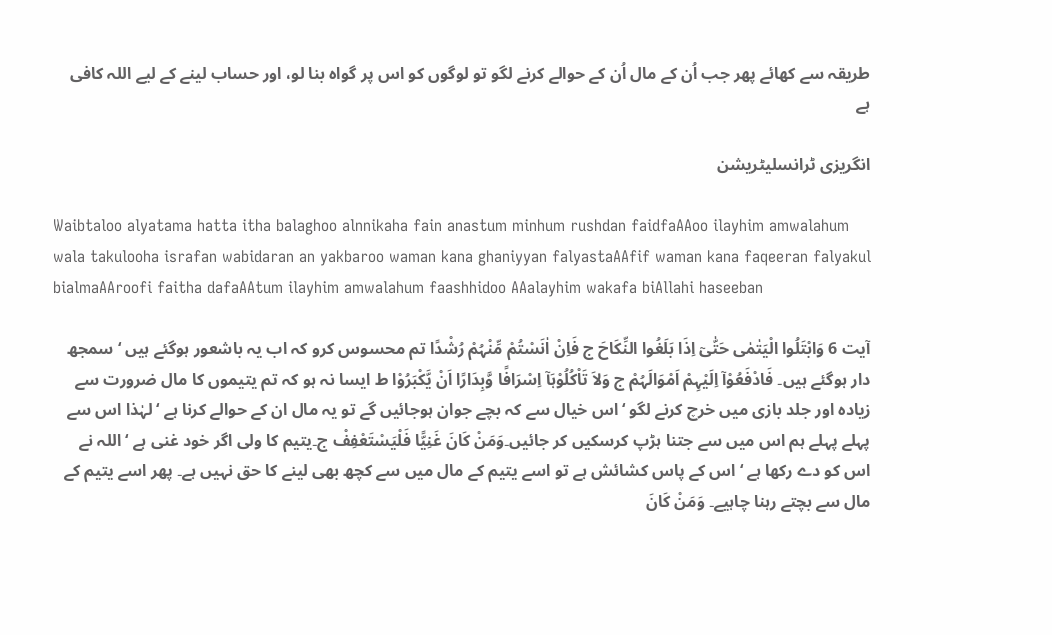طریقہ سے کھائے پھر جب اُن کے مال اُن کے حوالے کرنے لگو تو لوگوں کو اس پر گواہ بنا لو، اور حساب لینے کے لیے اللہ کافی ہے

انگریزی ٹرانسلیٹریشن

Waibtaloo alyatama hatta itha balaghoo alnnikaha fain anastum minhum rushdan faidfaAAoo ilayhim amwalahum wala takulooha israfan wabidaran an yakbaroo waman kana ghaniyyan falyastaAAfif waman kana faqeeran falyakul bialmaAAroofi faitha dafaAAtum ilayhim amwalahum faashhidoo AAalayhim wakafa biAllahi haseeban

آیت 6 وَابْتَلُوا الْیَتٰمٰی حَتّٰیٓ اِذَا بَلَغُوا النِّکَاحَ ج فَاِنْ اٰنَسْتُمْ مِّنْہُمْ رُشْدًا تم محسوس کرو کہ اب یہ باشعور ہوگئے ہیں ‘ سمجھ دار ہوگئے ہیں۔ فَادْفَعُوْآ اِلَیْہِمْ اَمْوَالَہُمْ ج وَلاَ تَاْکُلُوْہَآ اِسْرَافًا وَّبِدَارًا اَنْ یَّکْبَرُوْا ط ایسا نہ ہو کہ تم یتیموں کا مال ضرورت سے زیادہ اور جلد بازی میں خرچ کرنے لگو ‘ اس خیال سے کہ بچے جوان ہوجائیں گے تو یہ مال ان کے حوالے کرنا ہے ‘ لہٰذا اس سے پہلے پہلے ہم اس میں سے جتنا ہڑپ کرسکیں کر جائیں۔وَمَنْ کَانَ غَنِیًّا فَلْیَسْتَعْفِفْ ج۔یتیم کا ولی اگر خود غنی ہے ‘ اللہ نے اس کو دے رکھا ہے ‘ اس کے پاس کشائش ہے تو اسے یتیم کے مال میں سے کچھ بھی لینے کا حق نہیں ہے۔ پھر اسے یتیم کے مال سے بچتے رہنا چاہیے۔ وَمَنْ کَانَ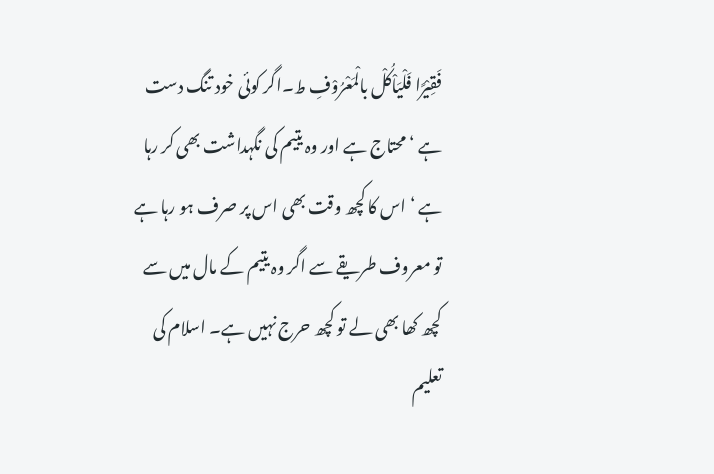فَقِیْرًا فَلْیَاْکُلْ بالْمَعْرُوْفِ ط۔اگر کوئی خود تنگ دست ہے ‘ محتاج ہے اور وہ یتیم کی نگہداشت بھی کر رہا ہے ‘ اس کا کچھ وقت بھی اس پر صرف ہو رہا ہے تو معروف طریقے سے اگر وہ یتیم کے مال میں سے کچھ کھا بھی لے تو کچھ حرج نہیں ہے۔ اسلام کی تعلیم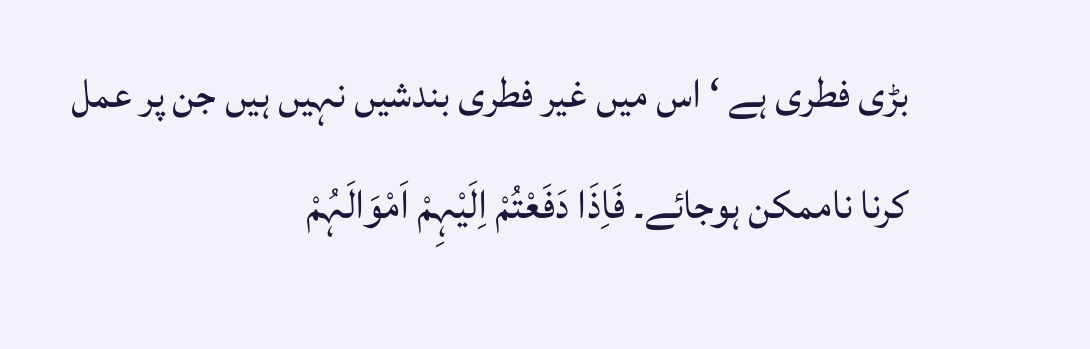بڑی فطری ہے ‘ اس میں غیر فطری بندشیں نہیں ہیں جن پر عمل کرنا ناممکن ہوجائے۔ فَاِذَا دَفَعْتُمْ اِلَیْہِمْ اَمْوَالَہُمْ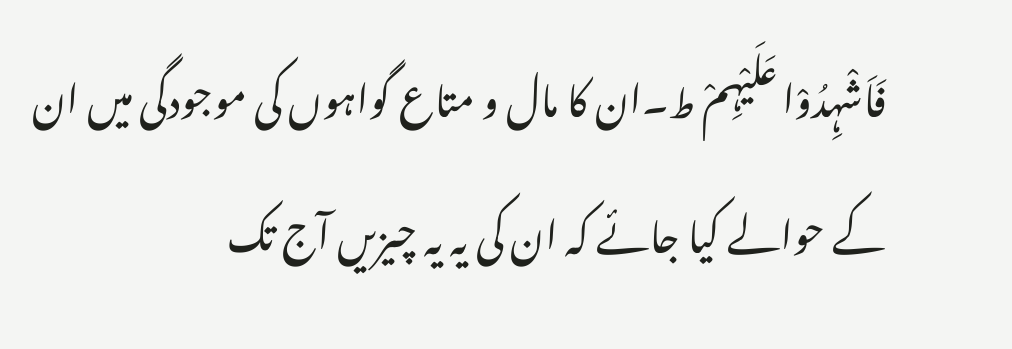فَاَشْہِدُوْا عَلَیْہِمْ ط۔ان کا مال و متاع گواہوں کی موجودگی میں ان کے حوالے کیا جائے کہ ان کی یہ یہ چیزیں آج تک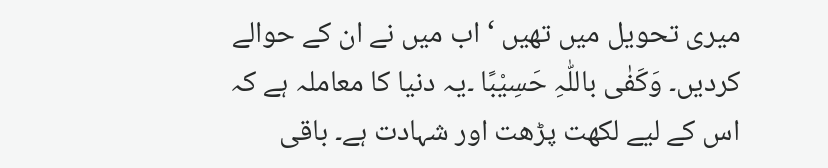میری تحویل میں تھیں ‘ اب میں نے ان کے حوالے کردیں۔ وَکَفٰی باللّٰہِ حَسِیْبًا ۔یہ دنیا کا معاملہ ہے کہ اس کے لیے لکھت پڑھت اور شہادت ہے۔ باقی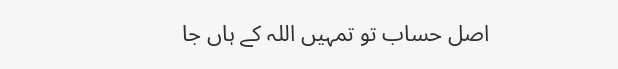اصل حساب تو تمہیں اللہ کے ہاں جا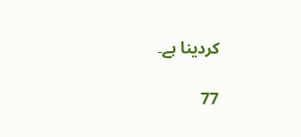کردینا ہے۔

77